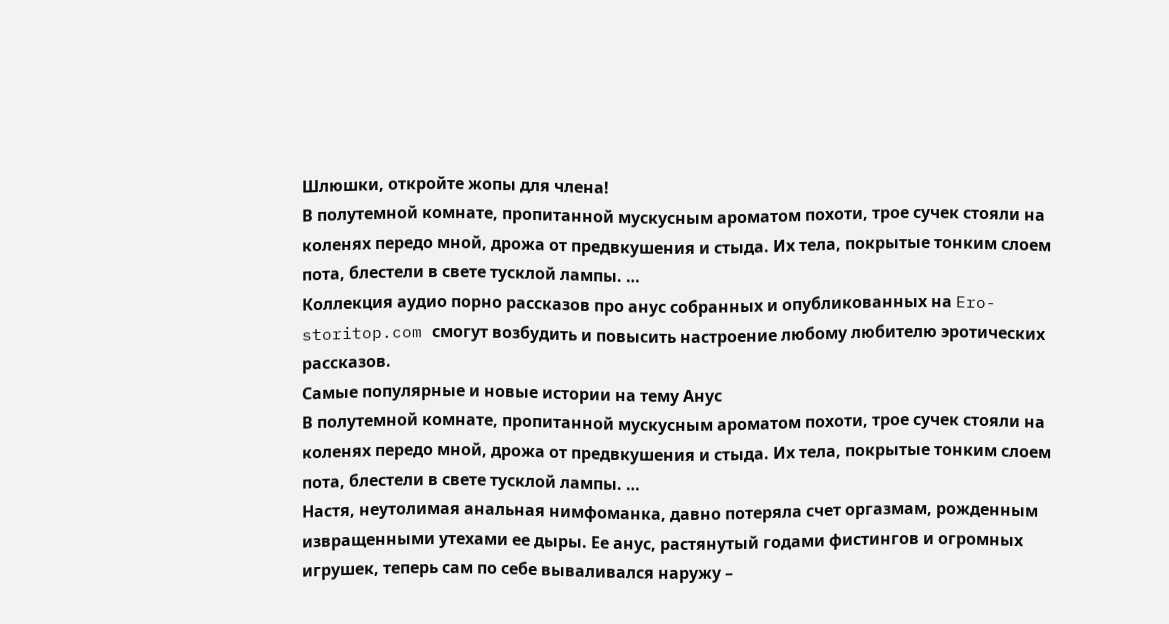Шлюшки, откройте жопы для члена!
В полутемной комнате, пропитанной мускусным ароматом похоти, трое сучек стояли на коленях передо мной, дрожа от предвкушения и стыда. Их тела, покрытые тонким слоем пота, блестели в свете тусклой лампы. …
Коллекция аудио порно рассказов про анус собранных и опубликованных на Ero-storitop.com смогут возбудить и повысить настроение любому любителю эротических рассказов.
Самые популярные и новые истории на тему Анус
В полутемной комнате, пропитанной мускусным ароматом похоти, трое сучек стояли на коленях передо мной, дрожа от предвкушения и стыда. Их тела, покрытые тонким слоем пота, блестели в свете тусклой лампы. …
Настя, неутолимая анальная нимфоманка, давно потеряла счет оргазмам, рожденным извращенными утехами ее дыры. Ее анус, растянутый годами фистингов и огромных игрушек, теперь сам по себе вываливался наружу –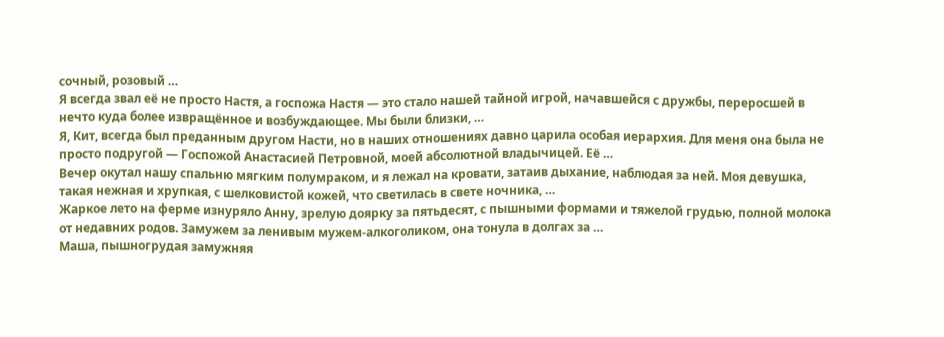сочный, розовый …
Я всегда звал её не просто Настя, а госпожа Настя — это стало нашей тайной игрой, начавшейся с дружбы, переросшей в нечто куда более извращённое и возбуждающее. Мы были близки, …
Я, Кит, всегда был преданным другом Насти, но в наших отношениях давно царила особая иерархия. Для меня она была не просто подругой — Госпожой Анастасией Петровной, моей абсолютной владычицей. Её …
Вечер окутал нашу спальню мягким полумраком, и я лежал на кровати, затаив дыхание, наблюдая за ней. Моя девушка, такая нежная и хрупкая, с шелковистой кожей, что светилась в свете ночника, …
Жаркое лето на ферме изнуряло Анну, зрелую доярку за пятьдесят, с пышными формами и тяжелой грудью, полной молока от недавних родов. Замужем за ленивым мужем-алкоголиком, она тонула в долгах за …
Маша, пышногрудая замужняя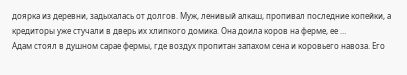доярка из деревни, задыхалась от долгов. Муж, ленивый алкаш, пропивал последние копейки, а кредиторы уже стучали в дверь их хлипкого домика. Она доила коров на ферме, ее …
Адам стоял в душном сарае фермы, где воздух пропитан запахом сена и коровьего навоза. Его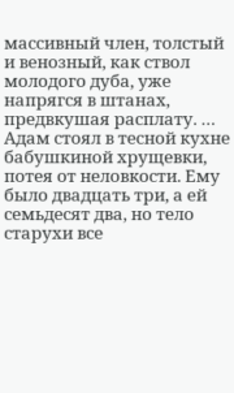массивный член, толстый и венозный, как ствол молодого дуба, уже напрягся в штанах, предвкушая расплату. …
Адам стоял в тесной кухне бабушкиной хрущевки, потея от неловкости. Ему было двадцать три, а ей семьдесят два, но тело старухи все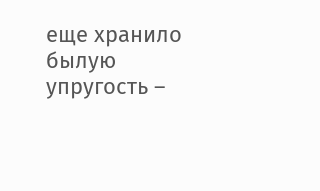еще хранило былую упругость –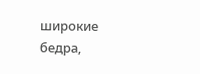широкие бедра,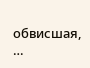обвисшая, …